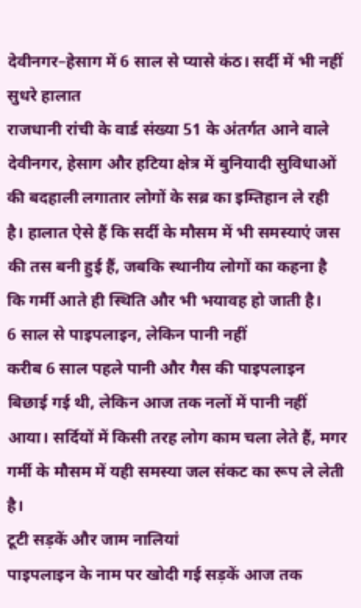देवीनगर–हेसाग में 6 साल से प्यासे कंठ। सर्दी में भी नहीं सुधरे हालात
राजधानी रांची के वार्ड संख्या 51 के अंतर्गत आने वाले देवीनगर, हेसाग और हटिया क्षेत्र में बुनियादी सुविधाओं की बदहाली लगातार लोगों के सब्र का इम्तिहान ले रही है। हालात ऐसे हैं कि सर्दी के मौसम में भी समस्याएं जस की तस बनी हुई हैं, जबकि स्थानीय लोगों का कहना है कि गर्मी आते ही स्थिति और भी भयावह हो जाती है।
6 साल से पाइपलाइन, लेकिन पानी नहीं
करीब 6 साल पहले पानी और गैस की पाइपलाइन बिछाई गई थी, लेकिन आज तक नलों में पानी नहीं आया। सर्दियों में किसी तरह लोग काम चला लेते हैं, मगर गर्मी के मौसम में यही समस्या जल संकट का रूप ले लेती है।
टूटी सड़कें और जाम नालियां
पाइपलाइन के नाम पर खोदी गई सड़कें आज तक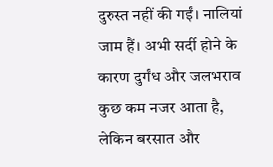दुरुस्त नहीं की गईं। नालियां जाम हैं। अभी सर्दी होने के कारण दुर्गंध और जलभराव कुछ कम नजर आता है, लेकिन बरसात और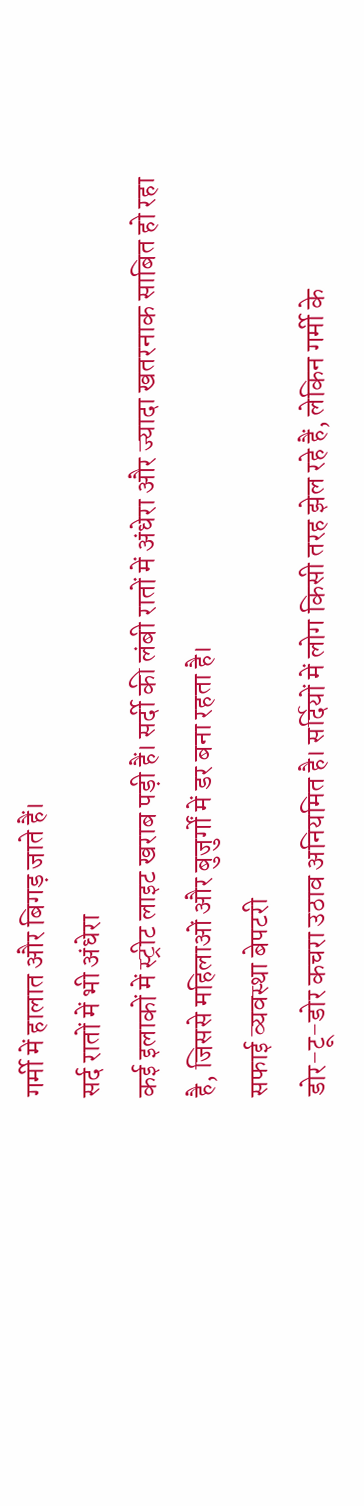गर्मी में हालात और बिगड़ जाते हैं।
सर्द रातों में भी अंधेरा
कई इलाकों में स्ट्रीट लाइट खराब पड़ी हैं। सर्दी की लंबी रातों में अंधेरा और ज्यादा खतरनाक साबित हो रहा है, जिससे महिलाओं और बुजुर्गों में डर बना रहता है।
सफाई व्यवस्था बेपटरी
डोर-टू-डोर कचरा उठाव अनियमित है। सर्दियों में लोग किसी तरह झेल रहे हैं, लेकिन गर्मी के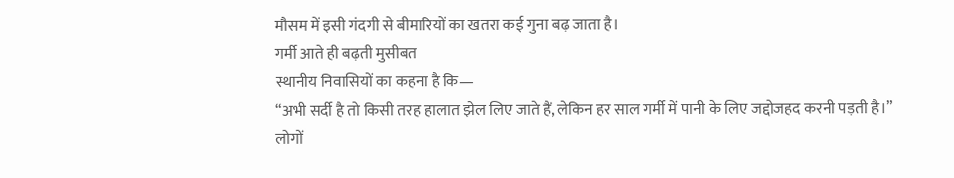मौसम में इसी गंदगी से बीमारियों का खतरा कई गुना बढ़ जाता है।
गर्मी आते ही बढ़ती मुसीबत
स्थानीय निवासियों का कहना है कि—
“अभी सर्दी है तो किसी तरह हालात झेल लिए जाते हैं, लेकिन हर साल गर्मी में पानी के लिए जद्दोजहद करनी पड़ती है।”
लोगों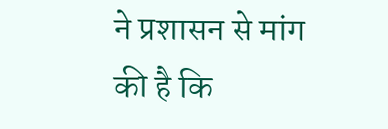ने प्रशासन से मांग की है कि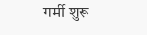गर्मी शुरू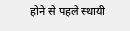होने से पहले स्थायी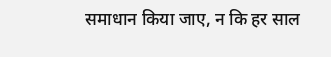समाधान किया जाए, न कि हर साल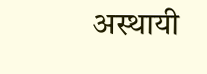अस्थायी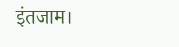इंतजाम।